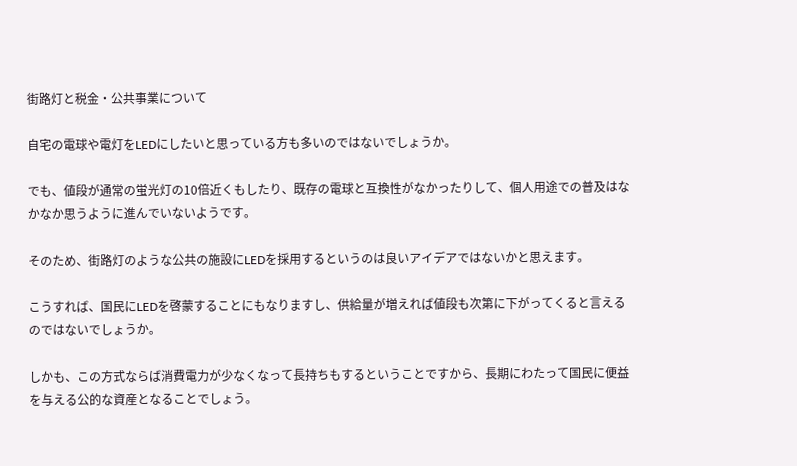街路灯と税金・公共事業について

自宅の電球や電灯をLEDにしたいと思っている方も多いのではないでしょうか。

でも、値段が通常の蛍光灯の10倍近くもしたり、既存の電球と互換性がなかったりして、個人用途での普及はなかなか思うように進んでいないようです。

そのため、街路灯のような公共の施設にLEDを採用するというのは良いアイデアではないかと思えます。

こうすれば、国民にLEDを啓蒙することにもなりますし、供給量が増えれば値段も次第に下がってくると言えるのではないでしょうか。

しかも、この方式ならば消費電力が少なくなって長持ちもするということですから、長期にわたって国民に便益を与える公的な資産となることでしょう。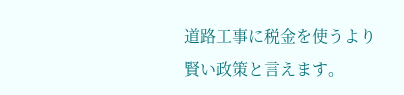道路工事に税金を使うより賢い政策と言えます。